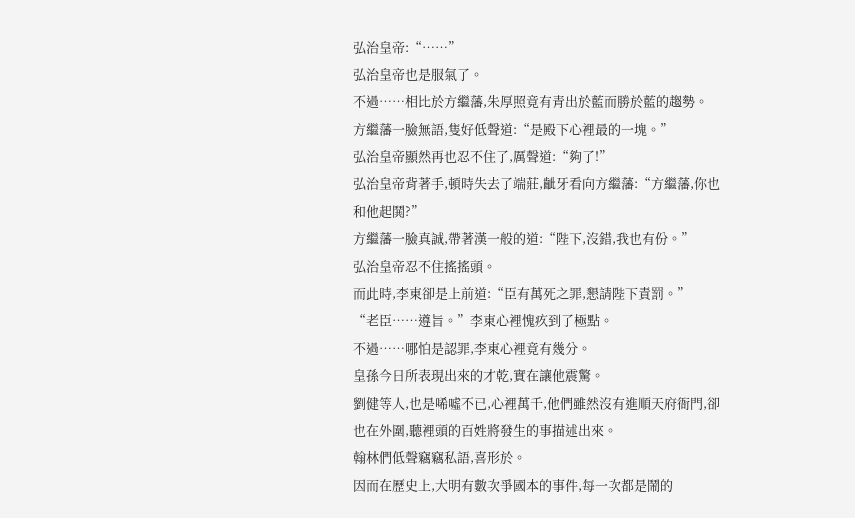弘治皇帝:“……”
弘治皇帝也是服氣了。
不過……相比於方繼藩,朱厚照竟有青出於藍而勝於藍的趨勢。
方繼藩一臉無語,隻好低聲道:“是殿下心裡最的一塊。”
弘治皇帝顯然再也忍不住了,厲聲道:“夠了!”
弘治皇帝背著手,頓時失去了端莊,齜牙看向方繼藩:“方繼藩,你也和他起鬨?”
方繼藩一臉真誠,帶著漢一般的道:“陛下,沒錯,我也有份。”
弘治皇帝忍不住搖搖頭。
而此時,李東卻是上前道:“臣有萬死之罪,懇請陛下責罰。”
“老臣……遵旨。”李東心裡愧疚到了極點。
不過……哪怕是認罪,李東心裡竟有幾分。
皇孫今日所表現出來的才乾,實在讓他震驚。
劉健等人,也是唏噓不已,心裡萬千,他們雖然沒有進順天府衙門,卻也在外圍,聽裡頭的百姓將發生的事描述出來。
翰林們低聲竊竊私語,喜形於。
因而在歷史上,大明有數次爭國本的事件,每一次都是鬧的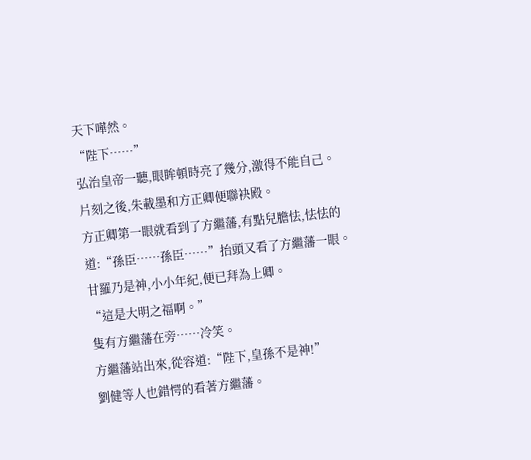天下嘩然。
“陛下……”
弘治皇帝一聽,眼眸頓時亮了幾分,激得不能自己。
片刻之後,朱載墨和方正卿便聯袂殿。
方正卿第一眼就看到了方繼藩,有點兒膽怯,怯怯的道:“孫臣……孫臣……”抬頭又看了方繼藩一眼。
甘羅乃是神,小小年紀,便已拜為上卿。
“這是大明之福啊。”
隻有方繼藩在旁……冷笑。
方繼藩站出來,從容道:“陛下,皇孫不是神!”
劉健等人也錯愕的看著方繼藩。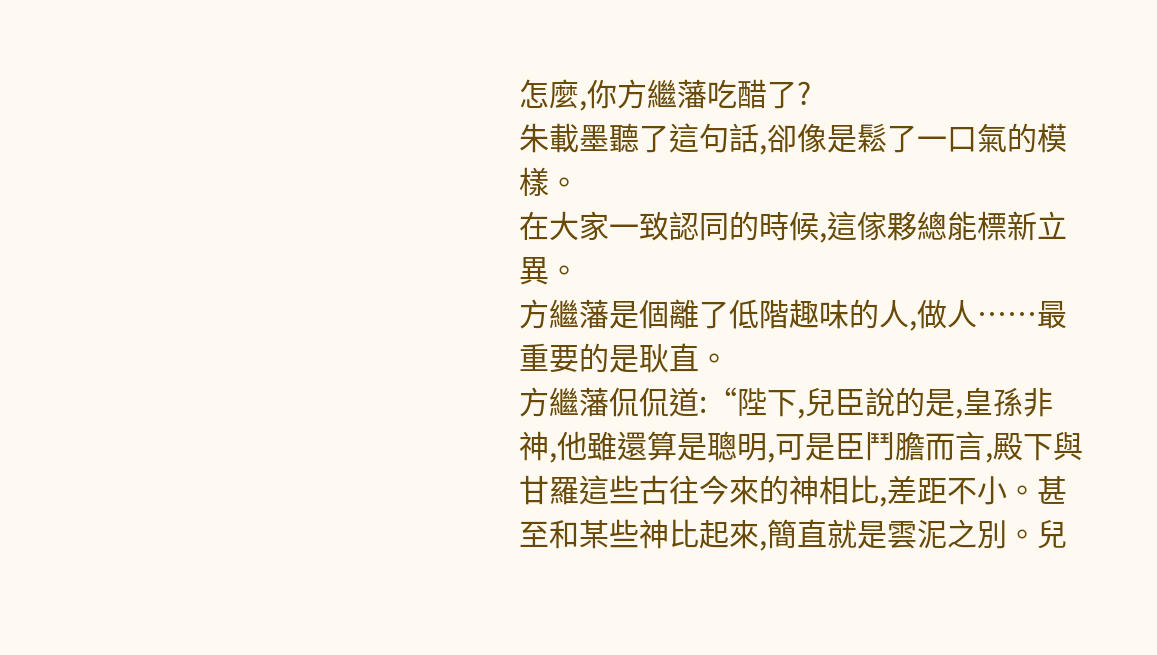怎麼,你方繼藩吃醋了?
朱載墨聽了這句話,卻像是鬆了一口氣的模樣。
在大家一致認同的時候,這傢夥總能標新立異。
方繼藩是個離了低階趣味的人,做人……最重要的是耿直。
方繼藩侃侃道:“陛下,兒臣說的是,皇孫非神,他雖還算是聰明,可是臣鬥膽而言,殿下與甘羅這些古往今來的神相比,差距不小。甚至和某些神比起來,簡直就是雲泥之別。兒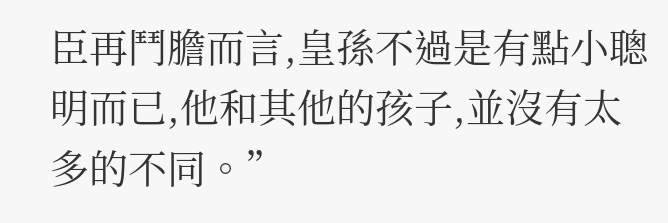臣再鬥膽而言,皇孫不過是有點小聰明而已,他和其他的孩子,並沒有太多的不同。”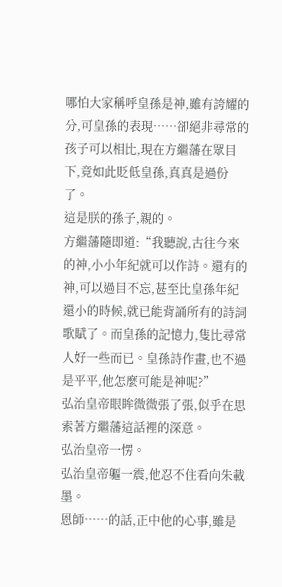哪怕大家稱呼皇孫是神,雖有誇耀的分,可皇孫的表現……卻絕非尋常的孩子可以相比,現在方繼藩在眾目下,竟如此貶低皇孫,真真是過份了。
這是朕的孫子,親的。
方繼藩隨即道:“我聽說,古往今來的神,小小年紀就可以作詩。還有的神,可以過目不忘,甚至比皇孫年紀還小的時候,就已能背誦所有的詩詞歌賦了。而皇孫的記憶力,隻比尋常人好一些而已。皇孫詩作畫,也不過是平平,他怎麼可能是神呢?”
弘治皇帝眼眸微微張了張,似乎在思索著方繼藩這話裡的深意。
弘治皇帝一愣。
弘治皇帝軀一震,他忍不住看向朱載墨。
恩師……的話,正中他的心事,雖是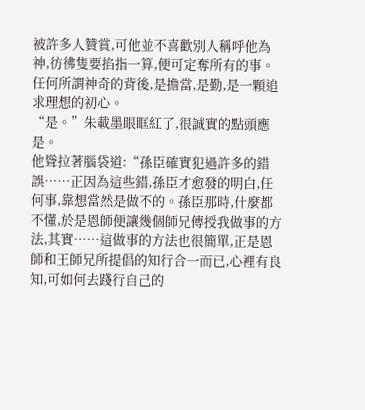被許多人贊賞,可他並不喜歡別人稱呼他為神,彷彿隻要掐指一算,便可定奪所有的事。任何所謂神奇的背後,是擔當,是勤,是一顆追求理想的初心。
“是。”朱載墨眼眶紅了,很誠實的點頭應是。
他聳拉著腦袋道:“孫臣確實犯過許多的錯誤……正因為這些錯,孫臣才愈發的明白,任何事,靠想當然是做不的。孫臣那時,什麼都不懂,於是恩師便讓幾個師兄傳授我做事的方法,其實……這做事的方法也很簡單,正是恩師和王師兄所提倡的知行合一而已,心裡有良知,可如何去踐行自己的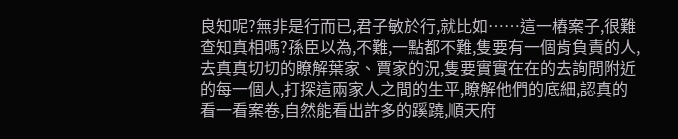良知呢?無非是行而已,君子敏於行,就比如……這一樁案子,很難查知真相嗎?孫臣以為,不難,一點都不難,隻要有一個肯負責的人,去真真切切的瞭解葉家、賈家的況,隻要實實在在的去詢問附近的每一個人,打探這兩家人之間的生平,瞭解他們的底細,認真的看一看案卷,自然能看出許多的蹊蹺,順天府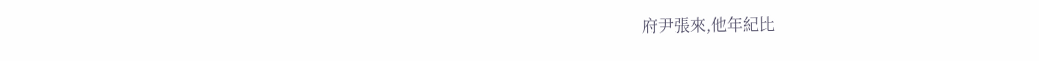府尹張來,他年紀比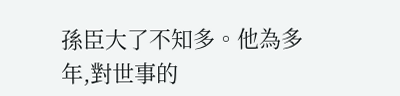孫臣大了不知多。他為多年,對世事的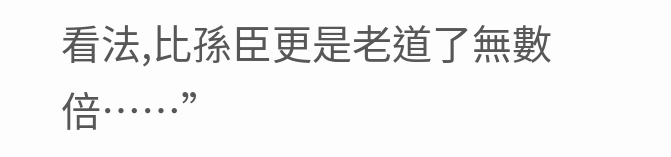看法,比孫臣更是老道了無數倍……”